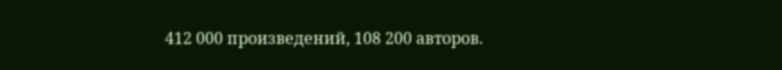412 000 произведений, 108 200 авторов.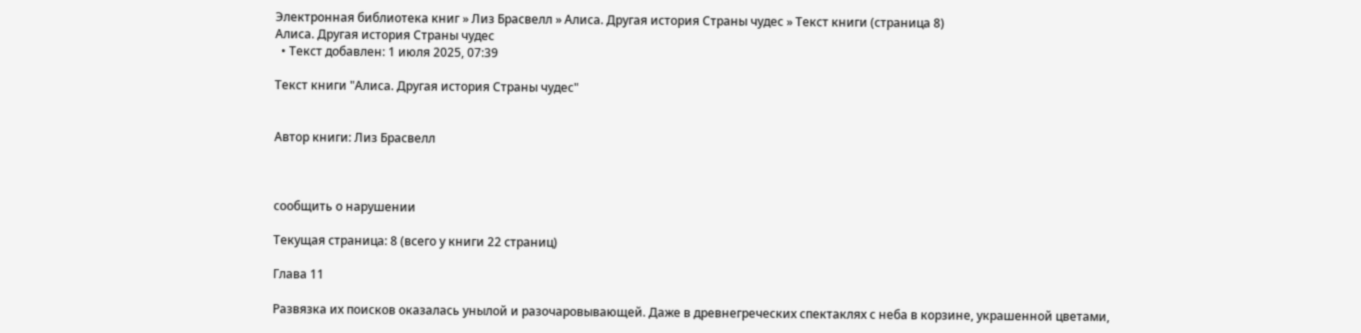Электронная библиотека книг » Лиз Брасвелл » Алиса. Другая история Страны чудес » Текст книги (страница 8)
Алиса. Другая история Страны чудес
  • Текст добавлен: 1 июля 2025, 07:39

Текст книги "Алиса. Другая история Страны чудес"


Автор книги: Лиз Брасвелл



сообщить о нарушении

Текущая страница: 8 (всего у книги 22 страниц)

Глава 11

Развязка их поисков оказалась унылой и разочаровывающей. Даже в древнегреческих спектаклях с неба в корзине, украшенной цветами,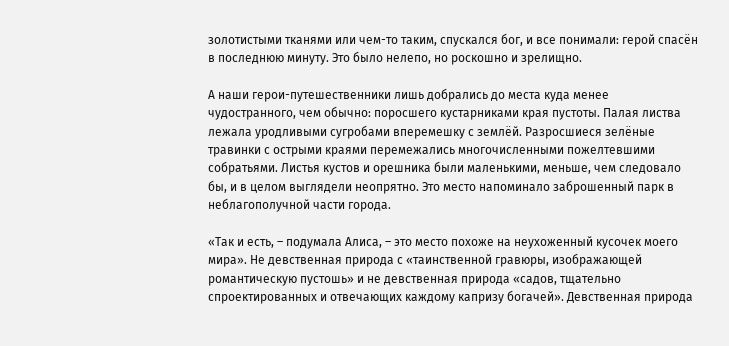золотистыми тканями или чем-то таким, спускался бог, и все понимали: герой спасён в последнюю минуту. Это было нелепо, но роскошно и зрелищно.

А наши герои-путешественники лишь добрались до места куда менее чудостранного, чем обычно: поросшего кустарниками края пустоты. Палая листва лежала уродливыми сугробами вперемешку с землёй. Разросшиеся зелёные травинки с острыми краями перемежались многочисленными пожелтевшими собратьями. Листья кустов и орешника были маленькими, меньше, чем следовало бы, и в целом выглядели неопрятно. Это место напоминало заброшенный парк в неблагополучной части города.

«Так и есть, – подумала Алиса, – это место похоже на неухоженный кусочек моего мира». Не девственная природа с «таинственной гравюры, изображающей романтическую пустошь» и не девственная природа «садов, тщательно спроектированных и отвечающих каждому капризу богачей». Девственная природа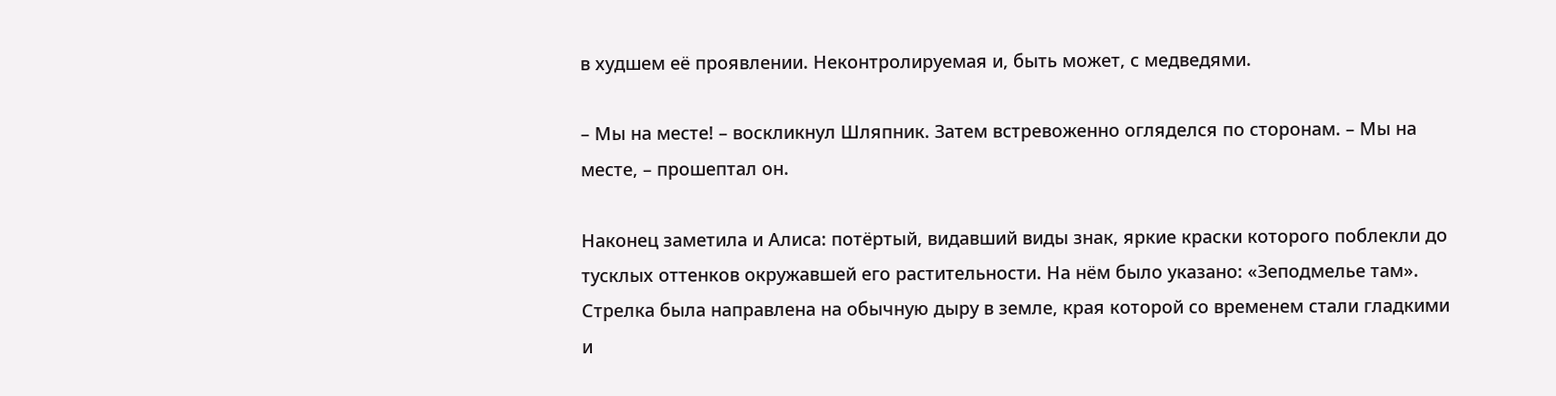в худшем её проявлении. Неконтролируемая и, быть может, с медведями.

– Мы на месте! – воскликнул Шляпник. Затем встревоженно огляделся по сторонам. – Мы на месте, – прошептал он.

Наконец заметила и Алиса: потёртый, видавший виды знак, яркие краски которого поблекли до тусклых оттенков окружавшей его растительности. На нём было указано: «Зеподмелье там». Стрелка была направлена на обычную дыру в земле, края которой со временем стали гладкими и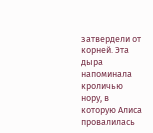затвердели от корней. Эта дыра напоминала кроличью нору, в которую Алиса провалилась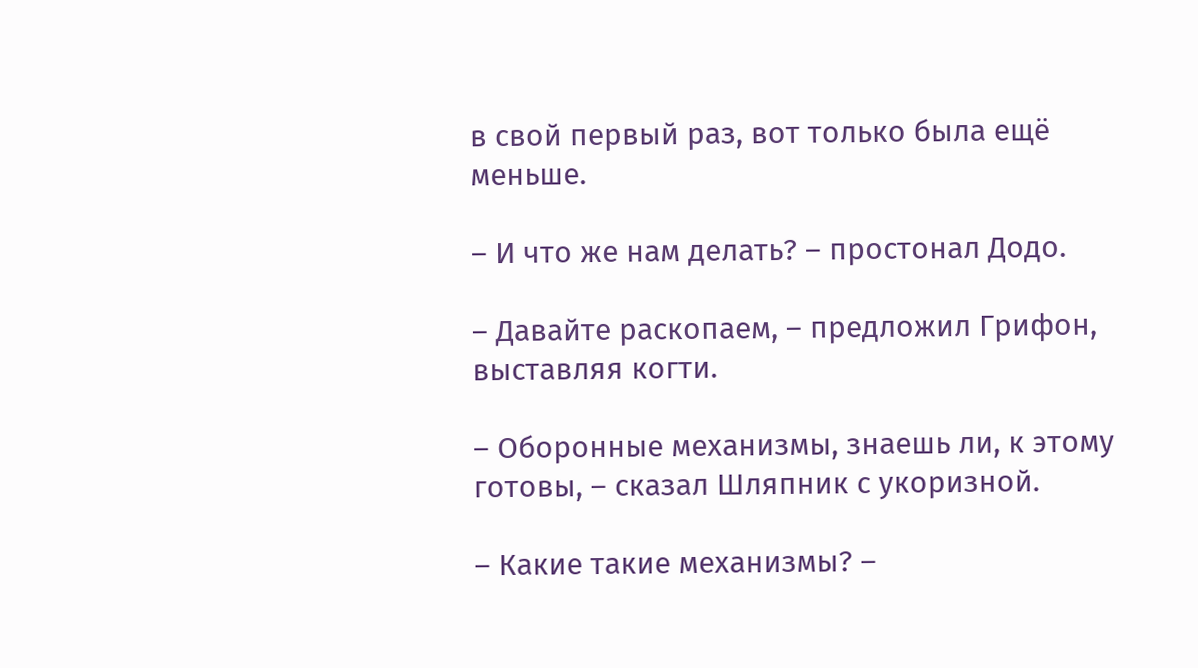в свой первый раз, вот только была ещё меньше.

– И что же нам делать? – простонал Додо.

– Давайте раскопаем, – предложил Грифон, выставляя когти.

– Оборонные механизмы, знаешь ли, к этому готовы, – сказал Шляпник с укоризной.

– Какие такие механизмы? –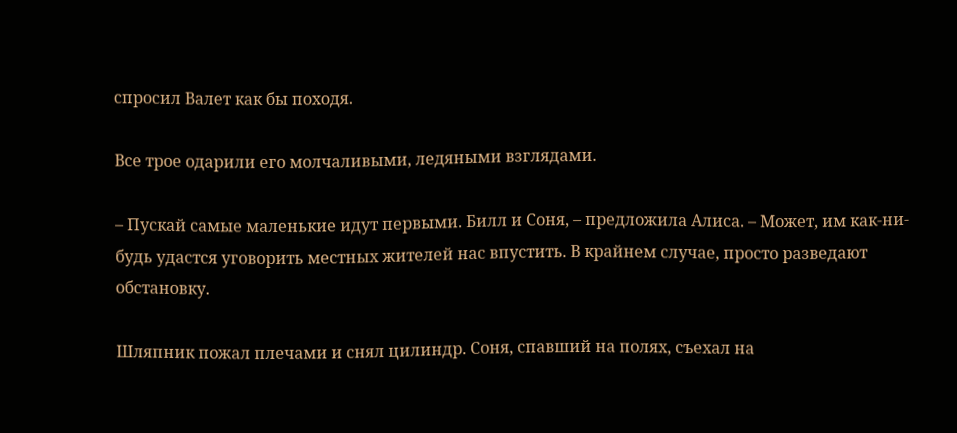спросил Валет как бы походя.

Все трое одарили его молчаливыми, ледяными взглядами.

– Пускай самые маленькие идут первыми. Билл и Соня, – предложила Алиса. – Может, им как-ни-будь удастся уговорить местных жителей нас впустить. В крайнем случае, просто разведают обстановку.

Шляпник пожал плечами и снял цилиндр. Соня, спавший на полях, съехал на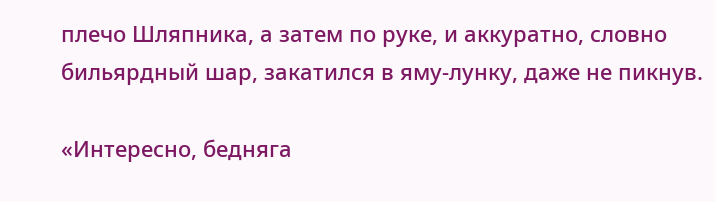плечо Шляпника, а затем по руке, и аккуратно, словно бильярдный шар, закатился в яму-лунку, даже не пикнув.

«Интересно, бедняга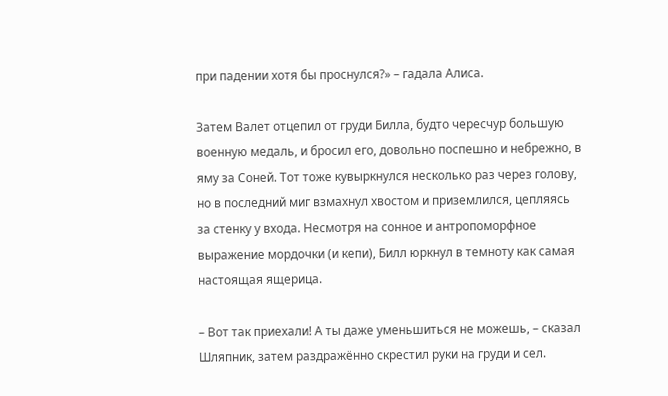при падении хотя бы проснулся?» – гадала Алиса.

Затем Валет отцепил от груди Билла, будто чересчур большую военную медаль, и бросил его, довольно поспешно и небрежно, в яму за Соней. Тот тоже кувыркнулся несколько раз через голову, но в последний миг взмахнул хвостом и приземлился, цепляясь за стенку у входа. Несмотря на сонное и антропоморфное выражение мордочки (и кепи), Билл юркнул в темноту как самая настоящая ящерица.

– Вот так приехали! А ты даже уменьшиться не можешь, – сказал Шляпник, затем раздражённо скрестил руки на груди и сел.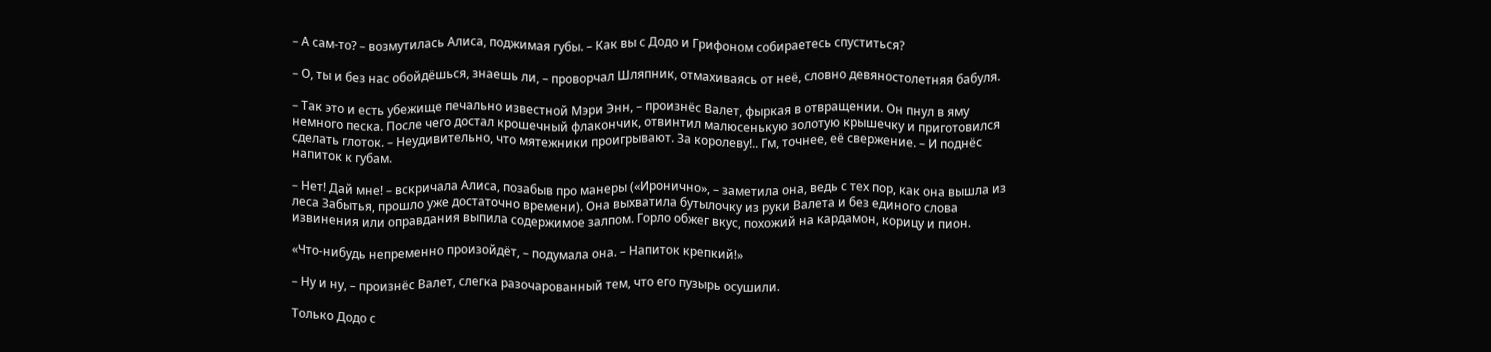– А сам-то? – возмутилась Алиса, поджимая губы. – Как вы с Додо и Грифоном собираетесь спуститься?

– О, ты и без нас обойдёшься, знаешь ли, – проворчал Шляпник, отмахиваясь от неё, словно девяностолетняя бабуля.

– Так это и есть убежище печально известной Мэри Энн, – произнёс Валет, фыркая в отвращении. Он пнул в яму немного песка. После чего достал крошечный флакончик, отвинтил малюсенькую золотую крышечку и приготовился сделать глоток. – Неудивительно, что мятежники проигрывают. За королеву!.. Гм, точнее, её свержение. – И поднёс напиток к губам.

– Нет! Дай мне! – вскричала Алиса, позабыв про манеры («Иронично», – заметила она, ведь с тех пор, как она вышла из леса Забытья, прошло уже достаточно времени). Она выхватила бутылочку из руки Валета и без единого слова извинения или оправдания выпила содержимое залпом. Горло обжег вкус, похожий на кардамон, корицу и пион.

«Что-нибудь непременно произойдёт, – подумала она. – Напиток крепкий!»

– Ну и ну, – произнёс Валет, слегка разочарованный тем, что его пузырь осушили.

Только Додо с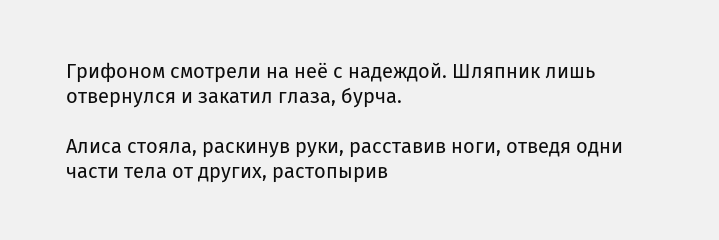Грифоном смотрели на неё с надеждой. Шляпник лишь отвернулся и закатил глаза, бурча.

Алиса стояла, раскинув руки, расставив ноги, отведя одни части тела от других, растопырив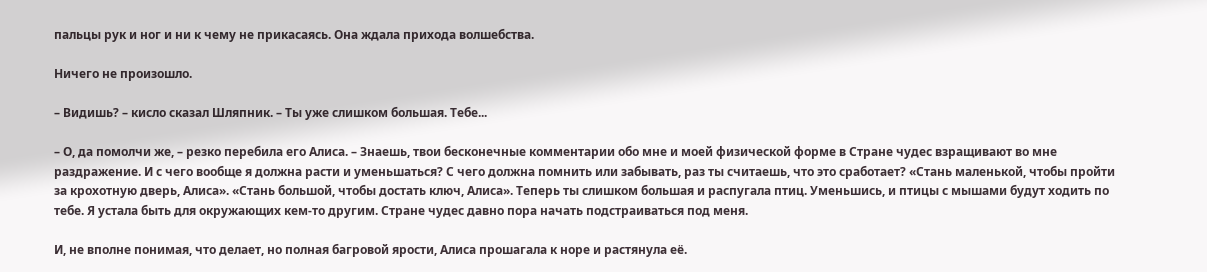пальцы рук и ног и ни к чему не прикасаясь. Она ждала прихода волшебства.

Ничего не произошло.

– Видишь? – кисло сказал Шляпник. – Ты уже слишком большая. Тебе...

– О, да помолчи же, – резко перебила его Алиса. – Знаешь, твои бесконечные комментарии обо мне и моей физической форме в Стране чудес взращивают во мне раздражение. И с чего вообще я должна расти и уменьшаться? С чего должна помнить или забывать, раз ты считаешь, что это сработает? «Стань маленькой, чтобы пройти за крохотную дверь, Алиса». «Стань большой, чтобы достать ключ, Алиса». Теперь ты слишком большая и распугала птиц. Уменьшись, и птицы с мышами будут ходить по тебе. Я устала быть для окружающих кем-то другим. Стране чудес давно пора начать подстраиваться под меня.

И, не вполне понимая, что делает, но полная багровой ярости, Алиса прошагала к норе и растянула её.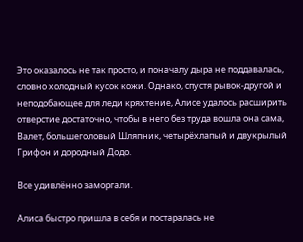Это оказалось не так просто, и поначалу дыра не поддавалась, словно холодный кусок кожи. Однако, спустя рывок-другой и неподобающее для леди кряхтение, Алисе удалось расширить отверстие достаточно, чтобы в него без труда вошла она сама, Валет, большеголовый Шляпник, четырёхлапый и двукрылый Грифон и дородный Додо.

Все удивлённо заморгали.

Алиса быстро пришла в себя и постаралась не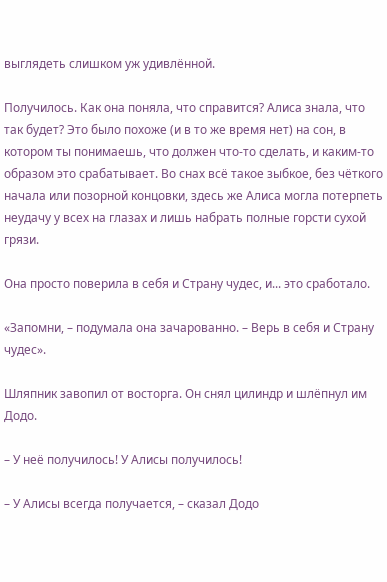выглядеть слишком уж удивлённой.

Получилось. Как она поняла, что справится? Алиса знала, что так будет? Это было похоже (и в то же время нет) на сон, в котором ты понимаешь, что должен что-то сделать, и каким-то образом это срабатывает. Во снах всё такое зыбкое, без чёткого начала или позорной концовки, здесь же Алиса могла потерпеть неудачу у всех на глазах и лишь набрать полные горсти сухой грязи.

Она просто поверила в себя и Страну чудес, и... это сработало.

«Запомни, – подумала она зачарованно. – Верь в себя и Страну чудес».

Шляпник завопил от восторга. Он снял цилиндр и шлёпнул им Додо.

– У неё получилось! У Алисы получилось!

– У Алисы всегда получается, – сказал Додо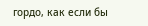гордо, как если бы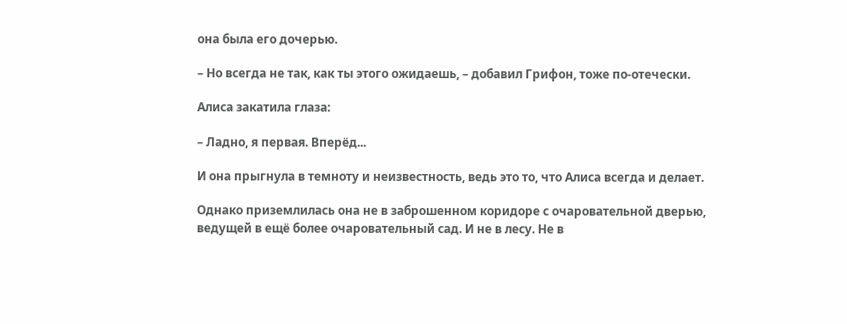она была его дочерью.

– Но всегда не так, как ты этого ожидаешь, – добавил Грифон, тоже по-отечески.

Алиса закатила глаза:

– Ладно, я первая. Вперёд...

И она прыгнула в темноту и неизвестность, ведь это то, что Алиса всегда и делает.

Однако приземлилась она не в заброшенном коридоре с очаровательной дверью, ведущей в ещё более очаровательный сад. И не в лесу. Не в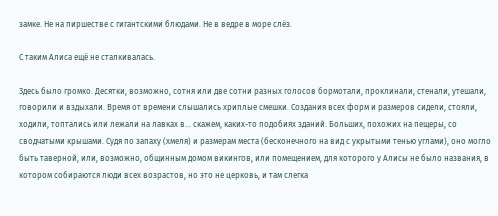замке. Не на пиршестве с гигантскими блюдами. Не в ведре в море слёз.

С таким Алиса ещё не сталкивалась.

Здесь было громко. Десятки, возможно, сотня или две сотни разных голосов бормотали, проклинали, стенали, утешали, говорили и вздыхали. Время от времени слышались хриплые смешки. Создания всех форм и размеров сидели, стояли, ходили, топтались или лежали на лавках в... скажем, каких-то подобиях зданий. Больших, похожих на пещеры, со сводчатыми крышами. Судя по запаху (хмеля) и размерам места (бесконечного на вид с укрытыми тенью углами), оно могло быть таверной, или, возможно, общинным домом викингов, или помещением, для которого у Алисы не было названия, в котором собираются люди всех возрастов, но это не церковь, и там слегка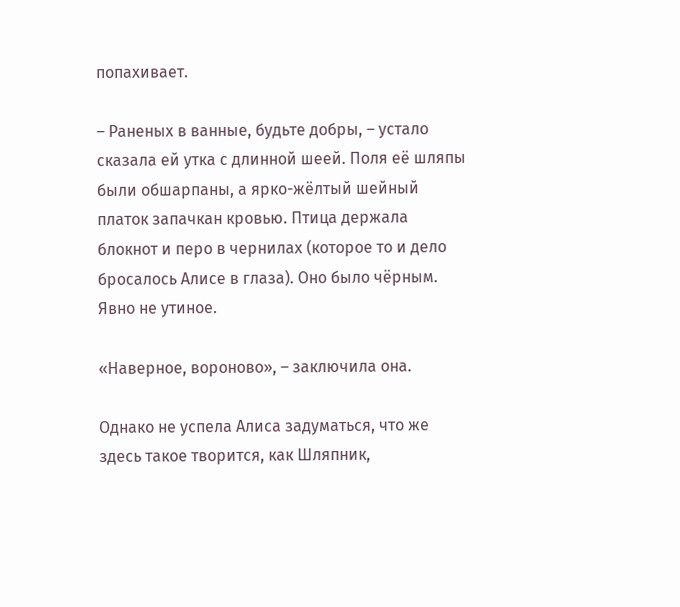попахивает.

– Раненых в ванные, будьте добры, – устало сказала ей утка с длинной шеей. Поля её шляпы были обшарпаны, а ярко-жёлтый шейный платок запачкан кровью. Птица держала блокнот и перо в чернилах (которое то и дело бросалось Алисе в глаза). Оно было чёрным. Явно не утиное.

«Наверное, вороново», – заключила она.

Однако не успела Алиса задуматься, что же здесь такое творится, как Шляпник,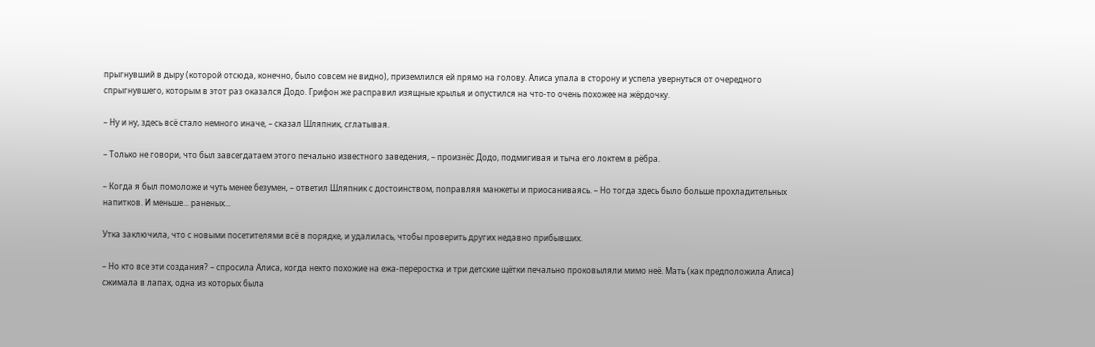прыгнувший в дыру (которой отсюда, конечно, было совсем не видно), приземлился ей прямо на голову. Алиса упала в сторону и успела увернуться от очередного спрыгнувшего, которым в этот раз оказался Додо. Грифон же расправил изящные крылья и опустился на что-то очень похожее на жёрдочку.

– Ну и ну, здесь всё стало немного иначе, – сказал Шляпник, сглатывая.

– Только не говори, что был завсегдатаем этого печально известного заведения, – произнёс Додо, подмигивая и тыча его локтем в рёбра.

– Когда я был помоложе и чуть менее безумен, – ответил Шляпник с достоинством, поправляя манжеты и приосаниваясь. – Но тогда здесь было больше прохладительных напитков. И меньше... раненых...

Утка заключила, что с новыми посетителями всё в порядке, и удалилась, чтобы проверить других недавно прибывших.

– Но кто все эти создания? – спросила Алиса, когда некто похожие на ежа-переростка и три детские щётки печально проковыляли мимо неё. Мать (как предположила Алиса) сжимала в лапах, одна из которых была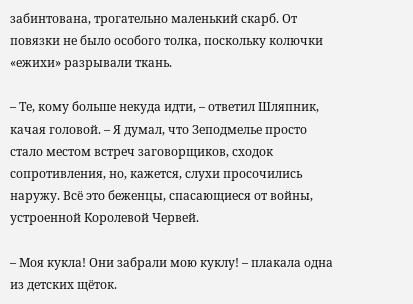забинтована, трогательно маленький скарб. От повязки не было особого толка, поскольку колючки «ежихи» разрывали ткань.

– Те, кому больше некуда идти, – ответил Шляпник, качая головой. – Я думал, что Зеподмелье просто стало местом встреч заговорщиков, сходок сопротивления, но, кажется, слухи просочились наружу. Всё это беженцы, спасающиеся от войны, устроенной Королевой Червей.

– Моя кукла! Они забрали мою куклу! – плакала одна из детских щёток.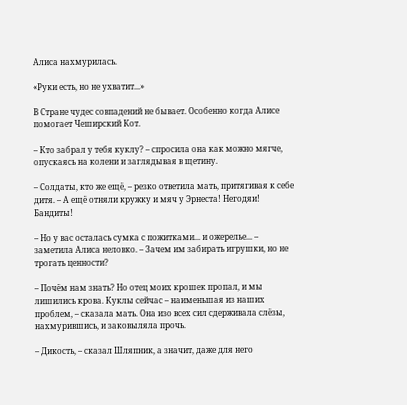Алиса нахмурилась.

«Руки есть, но не ухватит...»

В Стране чудес совпадений не бывает. Особенно когда Алисе помогает Чеширский Кот.

– Кто забрал у тебя куклу? – спросила она как можно мягче, опускаясь на колени и заглядывая в щетину.

– Солдаты, кто же ещё, – резко ответила мать, притягивая к себе дитя. – А ещё отняли кружку и мяч у Эрнеста! Негодяи! Бандиты!

– Но у вас осталась сумка с пожитками... и ожерелье... – заметила Алиса неловко. – Зачем им забирать игрушки, но не трогать ценности?

– Почём нам знать? Но отец моих крошек пропал, и мы лишились крова. Куклы сейчас – наименьшая из наших проблем, – сказала мать. Она изо всех сил сдерживала слёзы, нахмурившись, и заковыляла прочь.

– Дикость, – сказал Шляпник, а значит, даже для него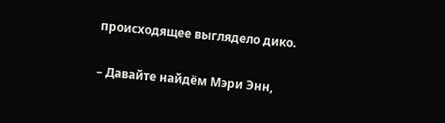происходящее выглядело дико.

– Давайте найдём Мэри Энн,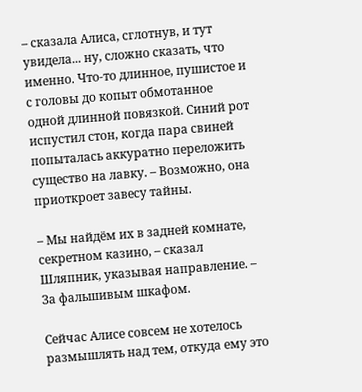– сказала Алиса, сглотнув, и тут увидела... ну, сложно сказать, что именно. Что-то длинное, пушистое и с головы до копыт обмотанное одной длинной повязкой. Синий рот испустил стон, когда пара свиней попыталась аккуратно переложить существо на лавку. – Возможно, она приоткроет завесу тайны.

– Мы найдём их в задней комнате, секретном казино, – сказал Шляпник, указывая направление. – За фальшивым шкафом.

Сейчас Алисе совсем не хотелось размышлять над тем, откуда ему это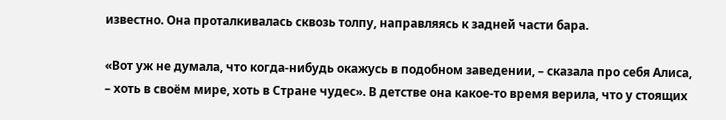известно. Она проталкивалась сквозь толпу, направляясь к задней части бара.

«Вот уж не думала, что когда-нибудь окажусь в подобном заведении, – сказала про себя Алиса, – хоть в своём мире, хоть в Стране чудес». В детстве она какое-то время верила, что у стоящих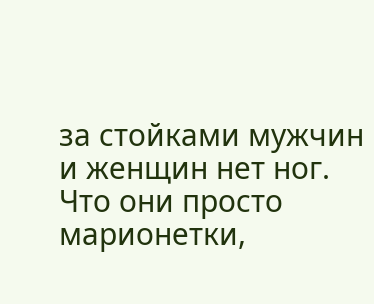за стойками мужчин и женщин нет ног. Что они просто марионетки,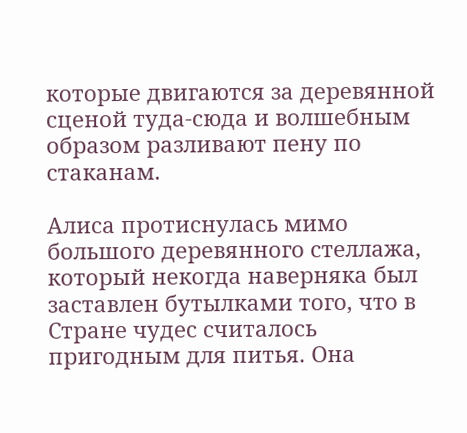которые двигаются за деревянной сценой туда-сюда и волшебным образом разливают пену по стаканам.

Алиса протиснулась мимо большого деревянного стеллажа, который некогда наверняка был заставлен бутылками того, что в Стране чудес считалось пригодным для питья. Она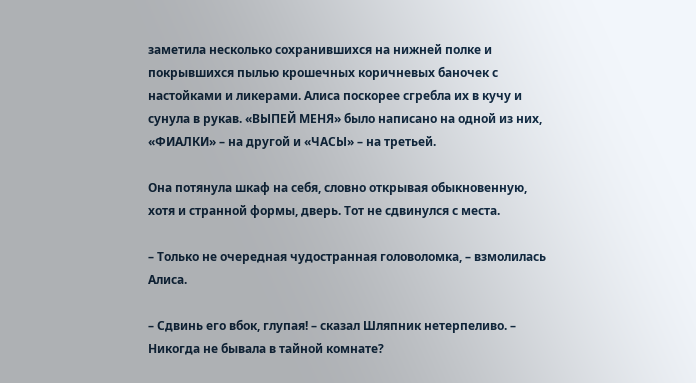заметила несколько сохранившихся на нижней полке и покрывшихся пылью крошечных коричневых баночек с настойками и ликерами. Алиса поскорее сгребла их в кучу и сунула в рукав. «ВЫПЕЙ МЕНЯ» было написано на одной из них, «ФИАЛКИ» – на другой и «ЧАСЫ» – на третьей.

Она потянула шкаф на себя, словно открывая обыкновенную, хотя и странной формы, дверь. Тот не сдвинулся с места.

– Только не очередная чудостранная головоломка, – взмолилась Алиса.

– Сдвинь его вбок, глупая! – сказал Шляпник нетерпеливо. – Никогда не бывала в тайной комнате?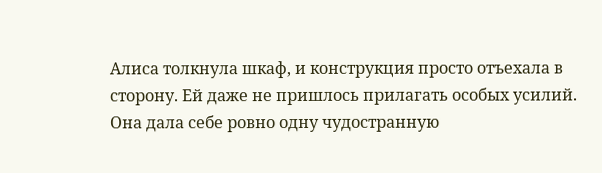Алиса толкнула шкаф, и конструкция просто отъехала в сторону. Ей даже не пришлось прилагать особых усилий. Она дала себе ровно одну чудостранную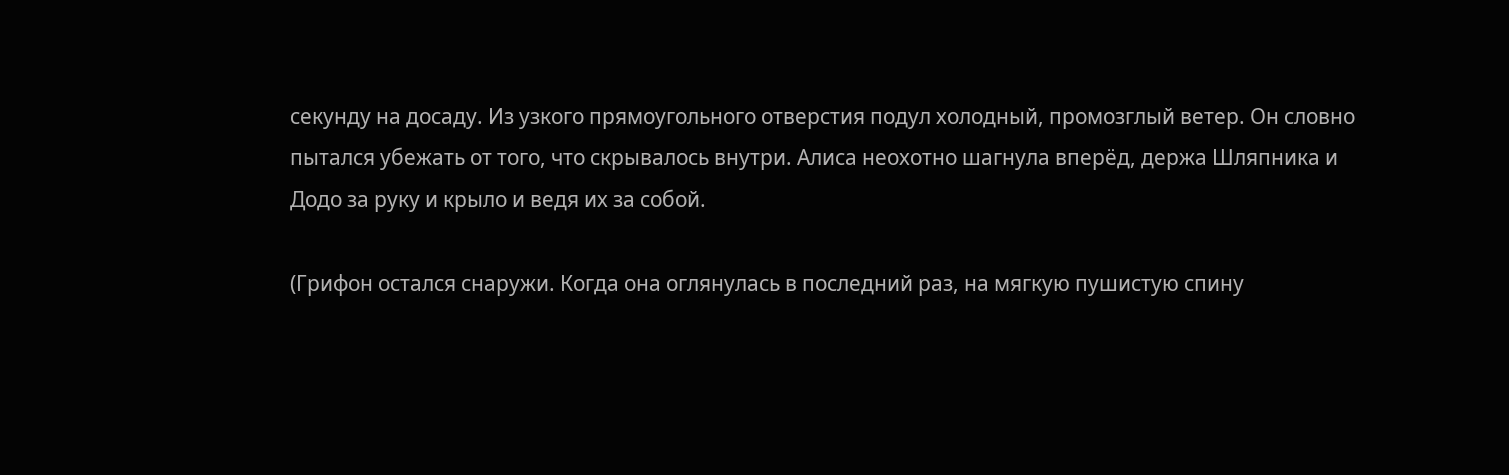секунду на досаду. Из узкого прямоугольного отверстия подул холодный, промозглый ветер. Он словно пытался убежать от того, что скрывалось внутри. Алиса неохотно шагнула вперёд, держа Шляпника и Додо за руку и крыло и ведя их за собой.

(Грифон остался снаружи. Когда она оглянулась в последний раз, на мягкую пушистую спину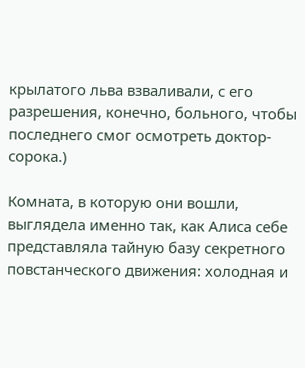крылатого льва взваливали, с его разрешения, конечно, больного, чтобы последнего смог осмотреть доктор-сорока.)

Комната, в которую они вошли, выглядела именно так, как Алиса себе представляла тайную базу секретного повстанческого движения: холодная и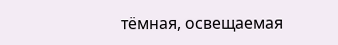тёмная, освещаемая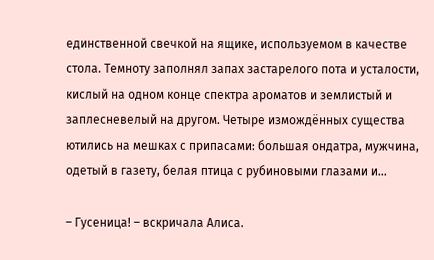единственной свечкой на ящике, используемом в качестве стола. Темноту заполнял запах застарелого пота и усталости, кислый на одном конце спектра ароматов и землистый и заплесневелый на другом. Четыре измождённых существа ютились на мешках с припасами: большая ондатра, мужчина, одетый в газету, белая птица с рубиновыми глазами и...

– Гусеница! – вскричала Алиса.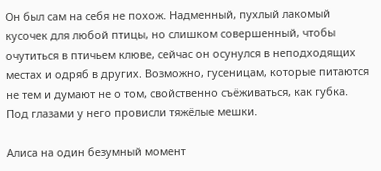Он был сам на себя не похож. Надменный, пухлый лакомый кусочек для любой птицы, но слишком совершенный, чтобы очутиться в птичьем клюве, сейчас он осунулся в неподходящих местах и одряб в других. Возможно, гусеницам, которые питаются не тем и думают не о том, свойственно съёживаться, как губка. Под глазами у него провисли тяжёлые мешки.

Алиса на один безумный момент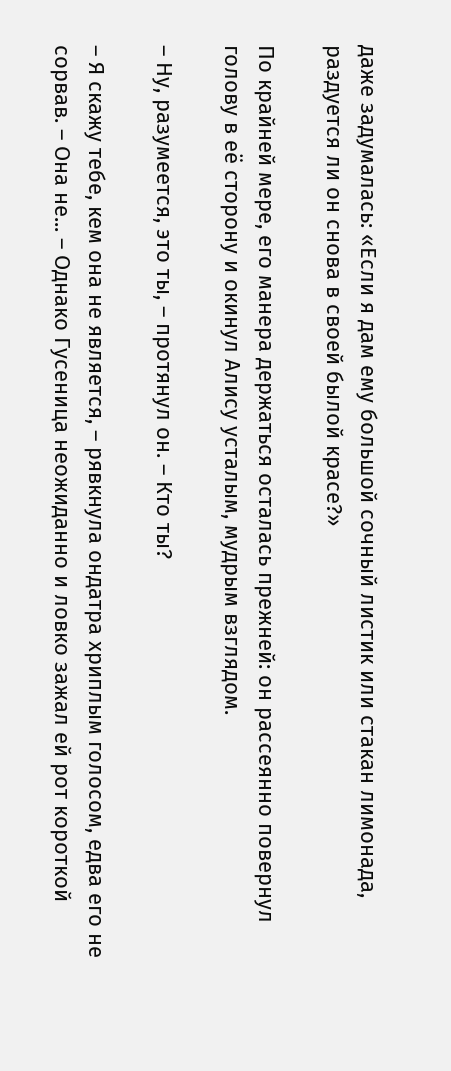даже задумалась: «Если я дам ему большой сочный листик или стакан лимонада, раздуется ли он снова в своей былой красе?»

По крайней мере, его манера держаться осталась прежней: он рассеянно повернул голову в её сторону и окинул Алису усталым, мудрым взглядом.

– Ну, разумеется, это ты, – протянул он. – Кто ты?

– Я скажу тебе, кем она не является, – рявкнула ондатра хриплым голосом, едва его не сорвав. – Она не... – Однако Гусеница неожиданно и ловко зажал ей рот короткой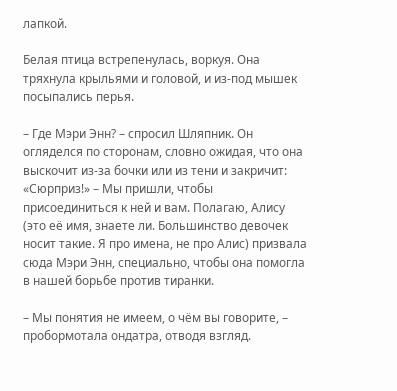лапкой.

Белая птица встрепенулась, воркуя. Она тряхнула крыльями и головой, и из-под мышек посыпались перья.

– Где Мэри Энн? – спросил Шляпник. Он огляделся по сторонам, словно ожидая, что она выскочит из-за бочки или из тени и закричит: «Сюрприз!» – Мы пришли, чтобы присоединиться к ней и вам. Полагаю, Алису (это её имя, знаете ли. Большинство девочек носит такие. Я про имена, не про Алис) призвала сюда Мэри Энн, специально, чтобы она помогла в нашей борьбе против тиранки.

– Мы понятия не имеем, о чём вы говорите, – пробормотала ондатра, отводя взгляд.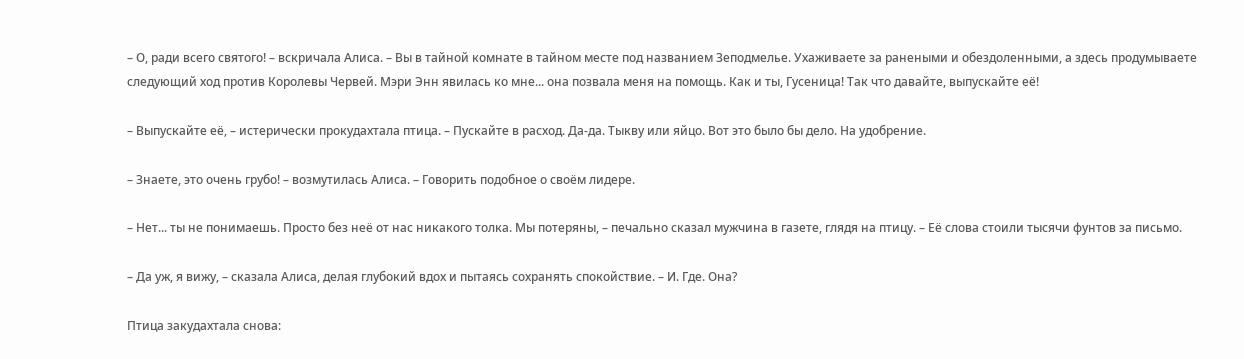– О, ради всего святого! – вскричала Алиса. – Вы в тайной комнате в тайном месте под названием Зеподмелье. Ухаживаете за ранеными и обездоленными, а здесь продумываете следующий ход против Королевы Червей. Мэри Энн явилась ко мне... она позвала меня на помощь. Как и ты, Гусеница! Так что давайте, выпускайте её!

– Выпускайте её, – истерически прокудахтала птица. – Пускайте в расход. Да-да. Тыкву или яйцо. Вот это было бы дело. На удобрение.

– Знаете, это очень грубо! – возмутилась Алиса. – Говорить подобное о своём лидере.

– Нет... ты не понимаешь. Просто без неё от нас никакого толка. Мы потеряны, – печально сказал мужчина в газете, глядя на птицу. – Её слова стоили тысячи фунтов за письмо.

– Да уж, я вижу, – сказала Алиса, делая глубокий вдох и пытаясь сохранять спокойствие. – И. Где. Она?

Птица закудахтала снова: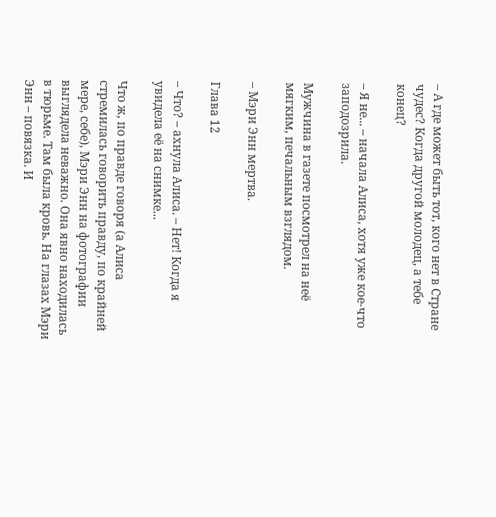– А где может быть тот, кого нет в Стране чудес? Когда другой молодец, а тебе конец?

– Я не... – начала Алиса, хотя уже кое-что заподозрила.

Мужчина в газете посмотрел на неё мягким, печальным взглядом.

– Мэри Энн мертва.

Глава 12

– Что? – ахнула Алиса. – Нет! Когда я увидела её на снимке...

Что ж, по правде говоря (а Алиса стремилась говорить правду, по крайней мере, себе), Мэри Энн на фотографии выглядела неважно. Она явно находилась в тюрьме. Там была кровь. На глазах Мэри Энн – повязка. И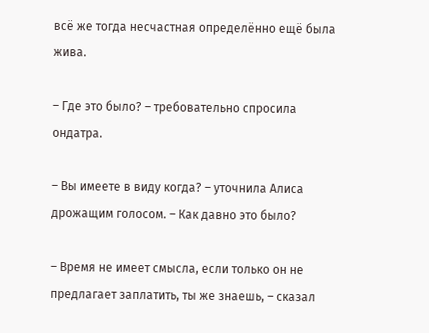всё же тогда несчастная определённо ещё была жива.

– Где это было? – требовательно спросила ондатра.

– Вы имеете в виду когда? – уточнила Алиса дрожащим голосом. – Как давно это было?

– Время не имеет смысла, если только он не предлагает заплатить, ты же знаешь, – сказал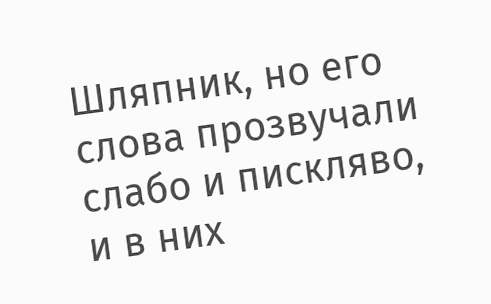Шляпник, но его слова прозвучали слабо и пискляво, и в них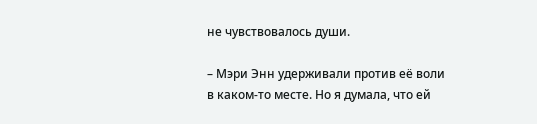не чувствовалось души.

– Мэри Энн удерживали против её воли в каком-то месте. Но я думала, что ей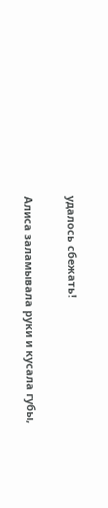удалось сбежать!

Алиса заламывала руки и кусала губы,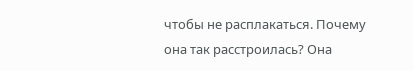чтобы не расплакаться. Почему она так расстроилась? Она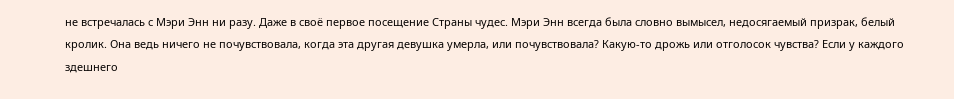не встречалась с Мэри Энн ни разу. Даже в своё первое посещение Страны чудес. Мэри Энн всегда была словно вымысел, недосягаемый призрак, белый кролик. Она ведь ничего не почувствовала, когда эта другая девушка умерла, или почувствовала? Какую-то дрожь или отголосок чувства? Если у каждого здешнего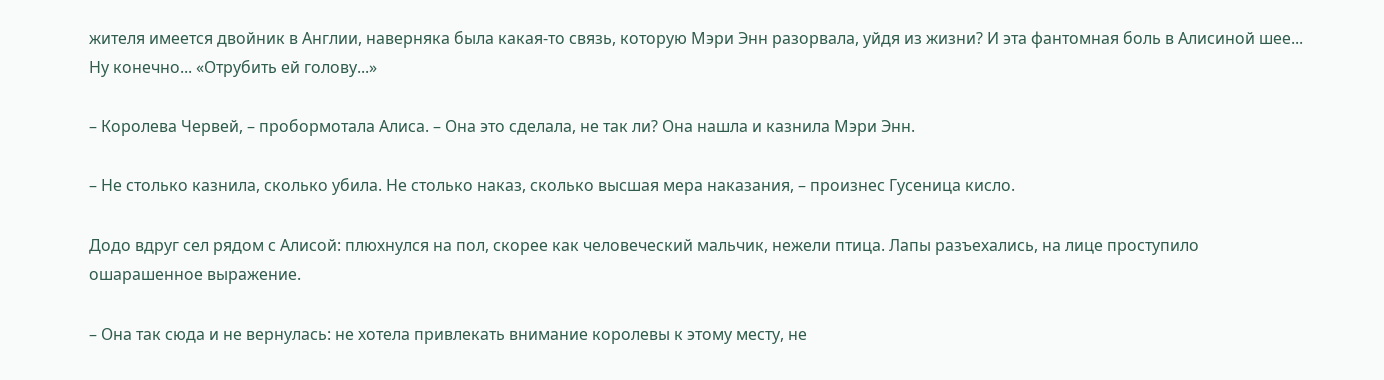жителя имеется двойник в Англии, наверняка была какая-то связь, которую Мэри Энн разорвала, уйдя из жизни? И эта фантомная боль в Алисиной шее... Ну конечно... «Отрубить ей голову...»

– Королева Червей, – пробормотала Алиса. – Она это сделала, не так ли? Она нашла и казнила Мэри Энн.

– Не столько казнила, сколько убила. Не столько наказ, сколько высшая мера наказания, – произнес Гусеница кисло.

Додо вдруг сел рядом с Алисой: плюхнулся на пол, скорее как человеческий мальчик, нежели птица. Лапы разъехались, на лице проступило ошарашенное выражение.

– Она так сюда и не вернулась: не хотела привлекать внимание королевы к этому месту, не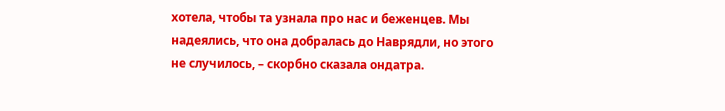хотела, чтобы та узнала про нас и беженцев. Мы надеялись, что она добралась до Наврядли, но этого не случилось, – скорбно сказала ондатра.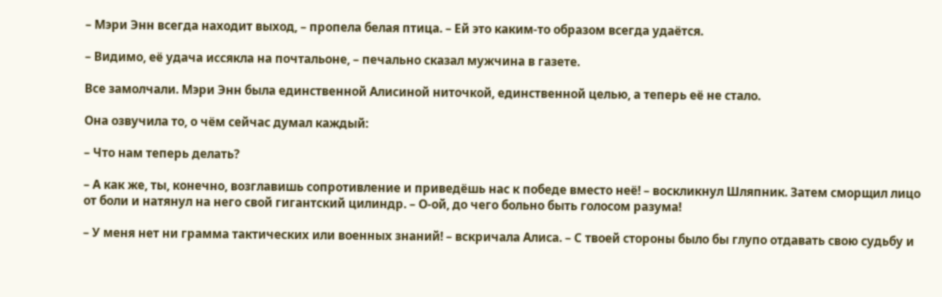– Мэри Энн всегда находит выход, – пропела белая птица. – Ей это каким-то образом всегда удаётся.

– Видимо, её удача иссякла на почтальоне, – печально сказал мужчина в газете.

Все замолчали. Мэри Энн была единственной Алисиной ниточкой, единственной целью, а теперь её не стало.

Она озвучила то, о чём сейчас думал каждый:

– Что нам теперь делать?

– А как же, ты, конечно, возглавишь сопротивление и приведёшь нас к победе вместо неё! – воскликнул Шляпник. Затем сморщил лицо от боли и натянул на него свой гигантский цилиндр. – О-ой, до чего больно быть голосом разума!

– У меня нет ни грамма тактических или военных знаний! – вскричала Алиса. – С твоей стороны было бы глупо отдавать свою судьбу и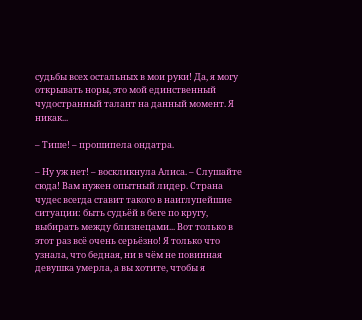судьбы всех остальных в мои руки! Да, я могу открывать норы, это мой единственный чудостранный талант на данный момент. Я никак...

– Тише! – прошипела ондатра.

– Ну уж нет! – воскликнула Алиса. – Слушайте сюда! Вам нужен опытный лидер. Страна чудес всегда ставит такого в наиглупейшие ситуации: быть судьёй в беге по кругу, выбирать между близнецами... Вот только в этот раз всё очень серьёзно! Я только что узнала, что бедная, ни в чём не повинная девушка умерла, а вы хотите, чтобы я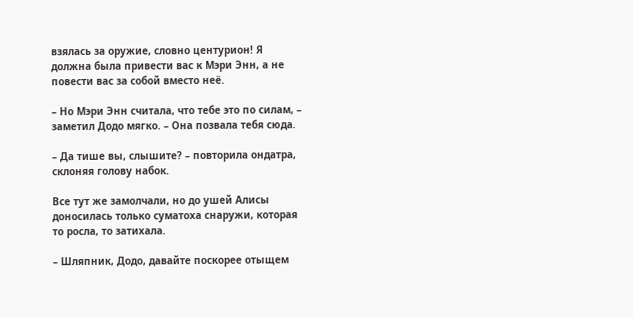взялась за оружие, словно центурион! Я должна была привести вас к Мэри Энн, а не повести вас за собой вместо неё.

– Но Мэри Энн считала, что тебе это по силам, – заметил Додо мягко. – Она позвала тебя сюда.

– Да тише вы, слышите? – повторила ондатра, склоняя голову набок.

Все тут же замолчали, но до ушей Алисы доносилась только суматоха снаружи, которая то росла, то затихала.

– Шляпник, Додо, давайте поскорее отыщем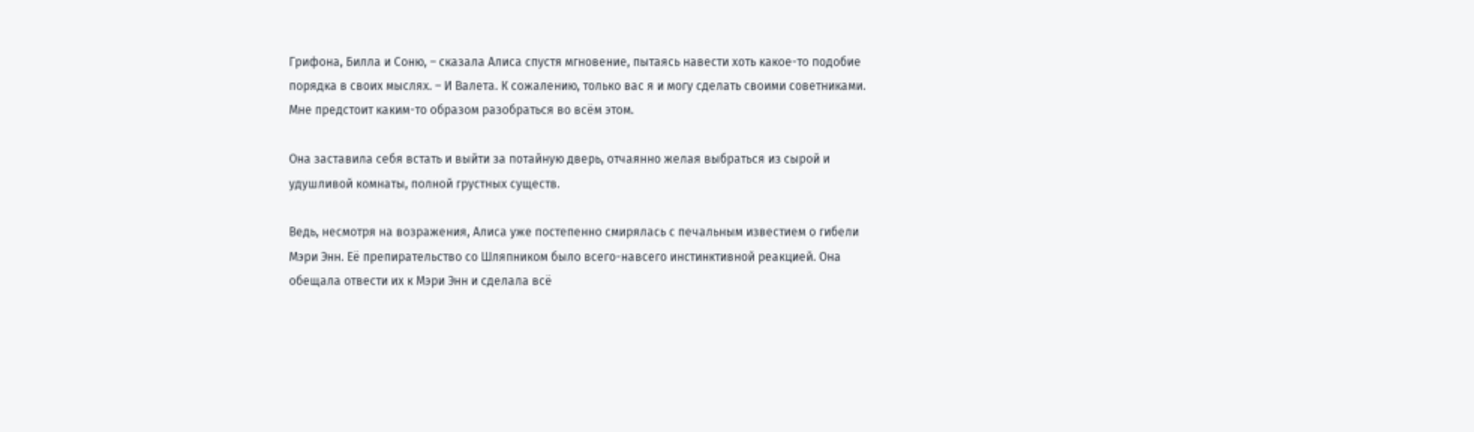Грифона, Билла и Соню, – сказала Алиса спустя мгновение, пытаясь навести хоть какое-то подобие порядка в своих мыслях. – И Валета. К сожалению, только вас я и могу сделать своими советниками. Мне предстоит каким-то образом разобраться во всём этом.

Она заставила себя встать и выйти за потайную дверь, отчаянно желая выбраться из сырой и удушливой комнаты, полной грустных существ.

Ведь, несмотря на возражения, Алиса уже постепенно смирялась с печальным известием о гибели Мэри Энн. Её препирательство со Шляпником было всего-навсего инстинктивной реакцией. Она обещала отвести их к Мэри Энн и сделала всё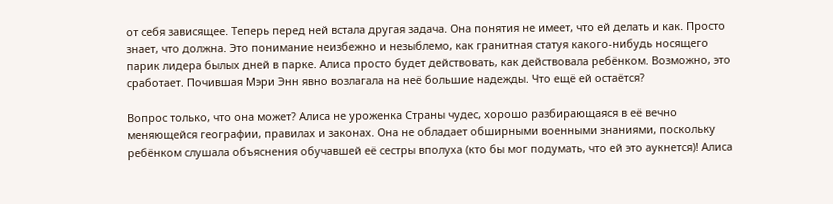от себя зависящее. Теперь перед ней встала другая задача. Она понятия не имеет, что ей делать и как. Просто знает, что должна. Это понимание неизбежно и незыблемо, как гранитная статуя какого-нибудь носящего парик лидера былых дней в парке. Алиса просто будет действовать, как действовала ребёнком. Возможно, это сработает. Почившая Мэри Энн явно возлагала на неё большие надежды. Что ещё ей остаётся?

Вопрос только, что она может? Алиса не уроженка Страны чудес, хорошо разбирающаяся в её вечно меняющейся географии, правилах и законах. Она не обладает обширными военными знаниями, поскольку ребёнком слушала объяснения обучавшей её сестры вполуха (кто бы мог подумать, что ей это аукнется)! Алиса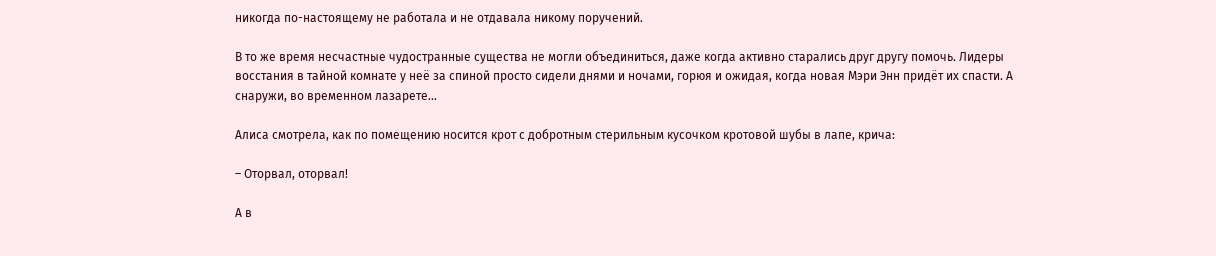никогда по-настоящему не работала и не отдавала никому поручений.

В то же время несчастные чудостранные существа не могли объединиться, даже когда активно старались друг другу помочь. Лидеры восстания в тайной комнате у неё за спиной просто сидели днями и ночами, горюя и ожидая, когда новая Мэри Энн придёт их спасти. А снаружи, во временном лазарете...

Алиса смотрела, как по помещению носится крот с добротным стерильным кусочком кротовой шубы в лапе, крича:

– Оторвал, оторвал!

А в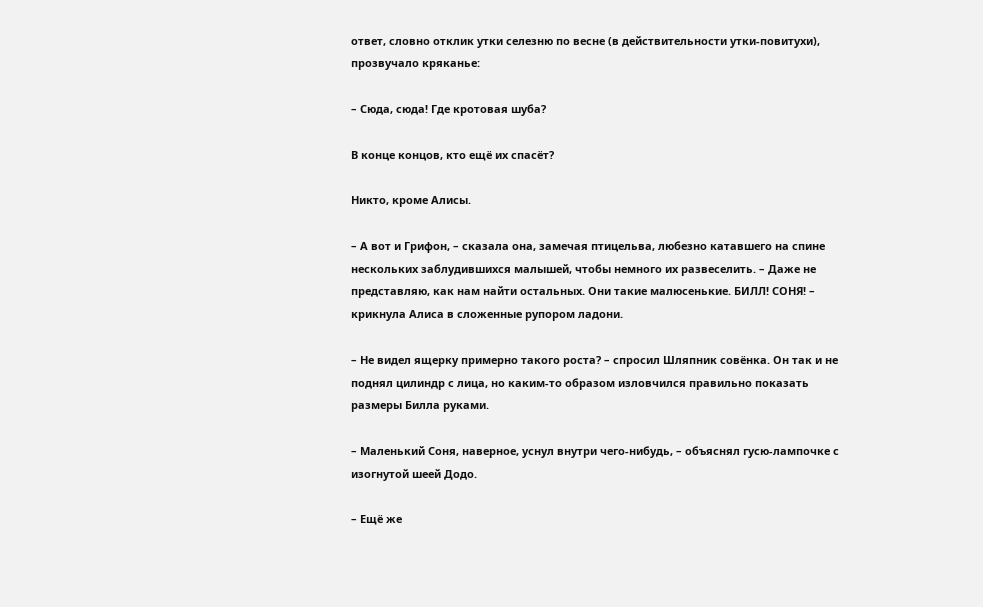ответ, словно отклик утки селезню по весне (в действительности утки-повитухи), прозвучало кряканье:

– Сюда, сюда! Где кротовая шуба?

В конце концов, кто ещё их спасёт?

Никто, кроме Алисы.

– А вот и Грифон, – сказала она, замечая птицельва, любезно катавшего на спине нескольких заблудившихся малышей, чтобы немного их развеселить. – Даже не представляю, как нам найти остальных. Они такие малюсенькие. БИЛЛ! СОНЯ! – крикнула Алиса в сложенные рупором ладони.

– Не видел ящерку примерно такого роста? – спросил Шляпник совёнка. Он так и не поднял цилиндр с лица, но каким-то образом изловчился правильно показать размеры Билла руками.

– Маленький Соня, наверное, уснул внутри чего-нибудь, – объяснял гусю-лампочке с изогнутой шеей Додо.

– Ещё же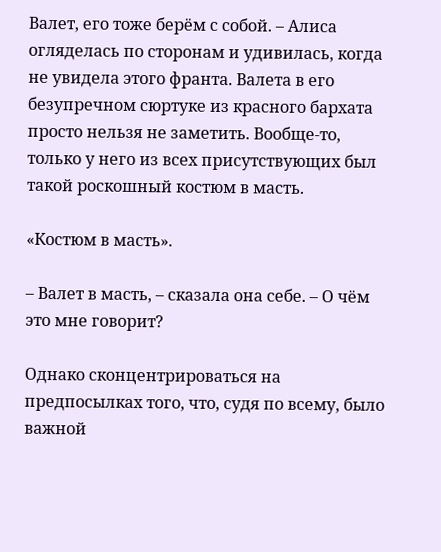Валет, его тоже берём с собой. – Алиса огляделась по сторонам и удивилась, когда не увидела этого франта. Валета в его безупречном сюртуке из красного бархата просто нельзя не заметить. Вообще-то, только у него из всех присутствующих был такой роскошный костюм в масть.

«Костюм в масть».

– Валет в масть, – сказала она себе. – О чём это мне говорит?

Однако сконцентрироваться на предпосылках того, что, судя по всему, было важной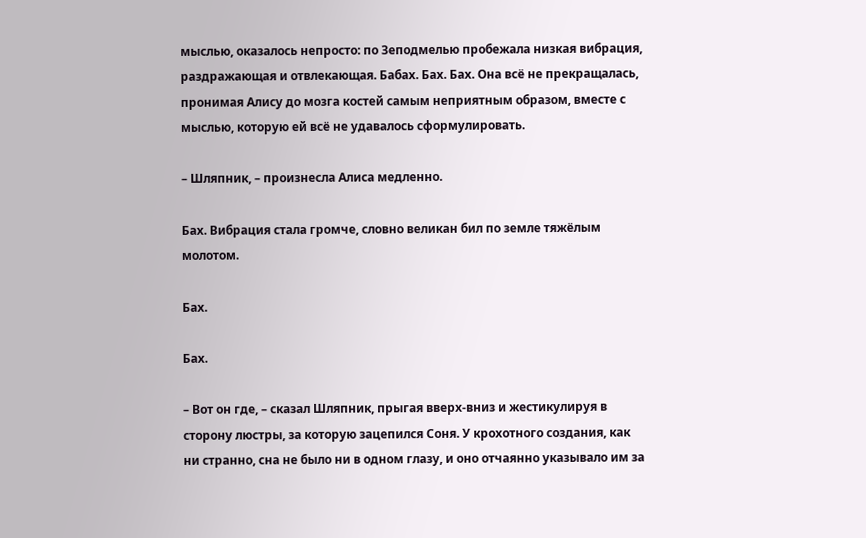мыслью, оказалось непросто: по Зеподмелью пробежала низкая вибрация, раздражающая и отвлекающая. Бабах. Бах. Бах. Она всё не прекращалась, пронимая Алису до мозга костей самым неприятным образом, вместе с мыслью, которую ей всё не удавалось сформулировать.

– Шляпник, – произнесла Алиса медленно.

Бах. Вибрация стала громче, словно великан бил по земле тяжёлым молотом.

Бах.

Бах.

– Вот он где, – сказал Шляпник, прыгая вверх-вниз и жестикулируя в сторону люстры, за которую зацепился Соня. У крохотного создания, как ни странно, сна не было ни в одном глазу, и оно отчаянно указывало им за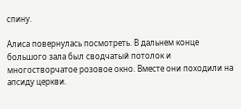спину.

Алиса повернулась посмотреть. В дальнем конце большого зала был сводчатый потолок и многостворчатое розовое окно. Вместе они походили на апсиду церкви.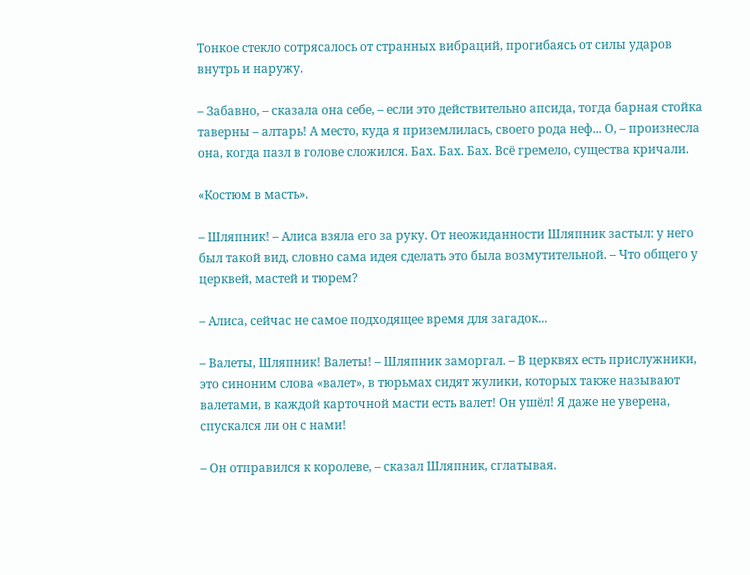Тонкое стекло сотрясалось от странных вибраций, прогибаясь от силы ударов внутрь и наружу.

– Забавно, – сказала она себе, – если это действительно апсида, тогда барная стойка таверны – алтарь! А место, куда я приземлилась, своего рода неф... О, – произнесла она, когда пазл в голове сложился. Бах. Бах. Бах. Всё гремело, существа кричали.

«Костюм в масть».

– Шляпник! – Алиса взяла его за руку. От неожиданности Шляпник застыл: у него был такой вид, словно сама идея сделать это была возмутительной. – Что общего у церквей, мастей и тюрем?

– Алиса, сейчас не самое подходящее время для загадок...

– Валеты, Шляпник! Валеты! – Шляпник заморгал. – В церквях есть прислужники, это синоним слова «валет», в тюрьмах сидят жулики, которых также называют валетами, в каждой карточной масти есть валет! Он ушёл! Я даже не уверена, спускался ли он с нами!

– Он отправился к королеве, – сказал Шляпник, сглатывая.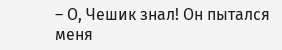– О, Чешик знал! Он пытался меня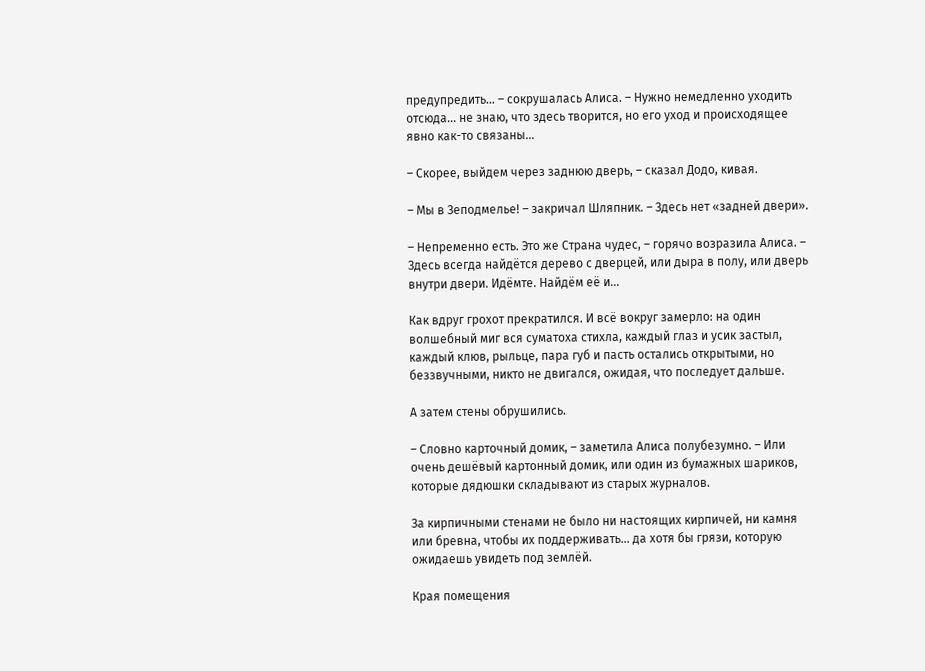предупредить... – сокрушалась Алиса. – Нужно немедленно уходить отсюда... не знаю, что здесь творится, но его уход и происходящее явно как-то связаны...

– Скорее, выйдем через заднюю дверь, – сказал Додо, кивая.

– Мы в Зеподмелье! – закричал Шляпник. – Здесь нет «задней двери».

– Непременно есть. Это же Страна чудес, – горячо возразила Алиса. – Здесь всегда найдётся дерево с дверцей, или дыра в полу, или дверь внутри двери. Идёмте. Найдём её и...

Как вдруг грохот прекратился. И всё вокруг замерло: на один волшебный миг вся суматоха стихла, каждый глаз и усик застыл, каждый клюв, рыльце, пара губ и пасть остались открытыми, но беззвучными, никто не двигался, ожидая, что последует дальше.

А затем стены обрушились.

– Словно карточный домик, – заметила Алиса полубезумно. – Или очень дешёвый картонный домик, или один из бумажных шариков, которые дядюшки складывают из старых журналов.

За кирпичными стенами не было ни настоящих кирпичей, ни камня или бревна, чтобы их поддерживать... да хотя бы грязи, которую ожидаешь увидеть под землёй.

Края помещения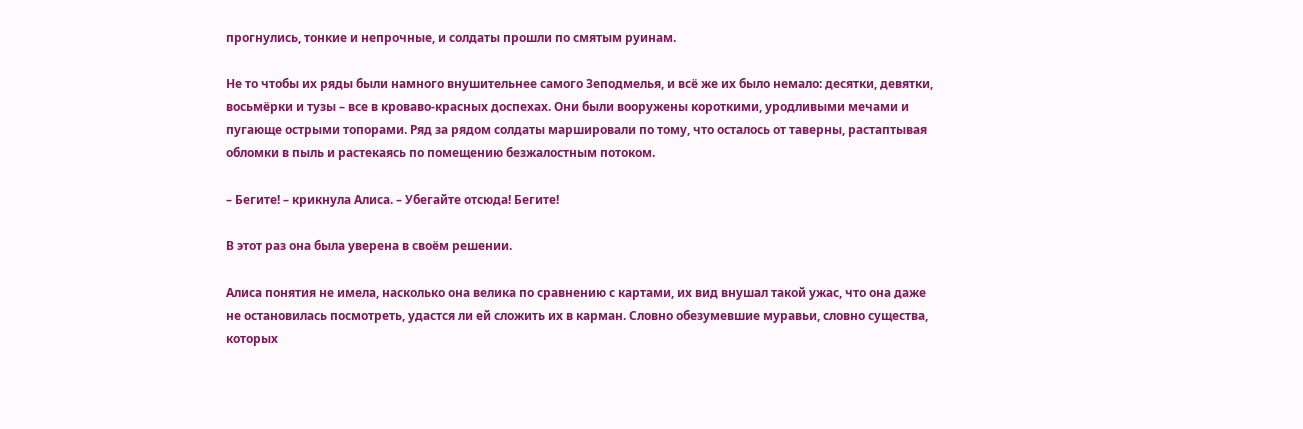прогнулись, тонкие и непрочные, и солдаты прошли по смятым руинам.

Не то чтобы их ряды были намного внушительнее самого Зеподмелья, и всё же их было немало: десятки, девятки, восьмёрки и тузы – все в кроваво-красных доспехах. Они были вооружены короткими, уродливыми мечами и пугающе острыми топорами. Ряд за рядом солдаты маршировали по тому, что осталось от таверны, растаптывая обломки в пыль и растекаясь по помещению безжалостным потоком.

– Бегите! – крикнула Алиса. – Убегайте отсюда! Бегите!

В этот раз она была уверена в своём решении.

Алиса понятия не имела, насколько она велика по сравнению с картами, их вид внушал такой ужас, что она даже не остановилась посмотреть, удастся ли ей сложить их в карман. Словно обезумевшие муравьи, словно существа, которых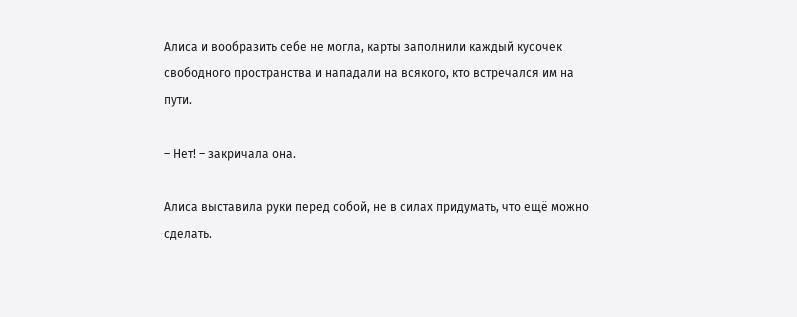Алиса и вообразить себе не могла, карты заполнили каждый кусочек свободного пространства и нападали на всякого, кто встречался им на пути.

– Нет! – закричала она.

Алиса выставила руки перед собой, не в силах придумать, что ещё можно сделать.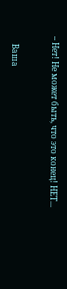– Нет! Не может быть, что это конец! НЕТ...


    Ваша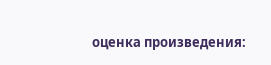оценка произведения: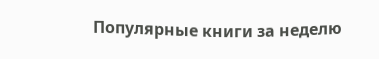Популярные книги за неделю